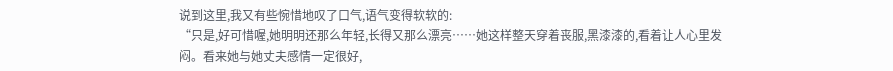说到这里,我又有些惋惜地叹了口气,语气变得软软的:
“只是,好可惜喔,她明明还那么年轻,长得又那么漂亮……她这样整天穿着丧服,黑漆漆的,看着让人心里发闷。看来她与她丈夫感情一定很好,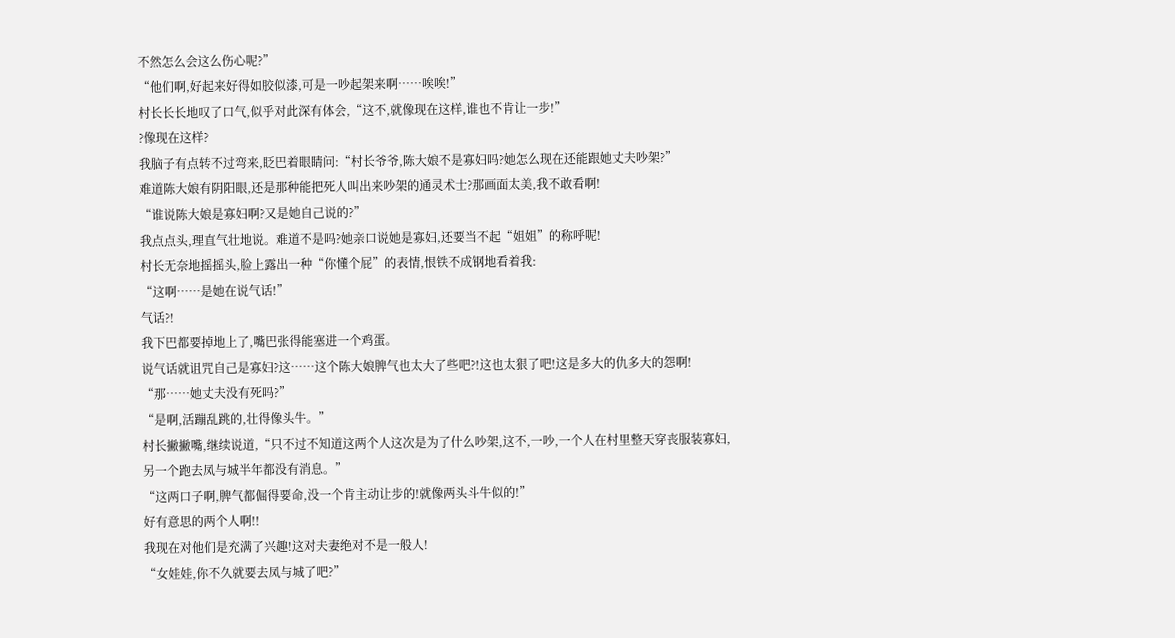不然怎么会这么伤心呢?”
“他们啊,好起来好得如胶似漆,可是一吵起架来啊……唉唉!”
村长长长地叹了口气,似乎对此深有体会,“这不,就像现在这样,谁也不肯让一步!”
?像现在这样?
我脑子有点转不过弯来,眨巴着眼睛问:“村长爷爷,陈大娘不是寡妇吗?她怎么现在还能跟她丈夫吵架?”
难道陈大娘有阴阳眼,还是那种能把死人叫出来吵架的通灵术士?那画面太美,我不敢看啊!
“谁说陈大娘是寡妇啊?又是她自己说的?”
我点点头,理直气壮地说。难道不是吗?她亲口说她是寡妇,还要当不起“姐姐”的称呼呢!
村长无奈地摇摇头,脸上露出一种“你懂个屁”的表情,恨铁不成钢地看着我:
“这啊……是她在说气话!”
气话?!
我下巴都要掉地上了,嘴巴张得能塞进一个鸡蛋。
说气话就诅咒自己是寡妇?这……这个陈大娘脾气也太大了些吧?!这也太狠了吧!这是多大的仇多大的怨啊!
“那……她丈夫没有死吗?”
“是啊,活蹦乱跳的,壮得像头牛。”
村长撇撇嘴,继续说道,“只不过不知道这两个人这次是为了什么吵架,这不,一吵,一个人在村里整天穿丧服装寡妇,另一个跑去凤与城半年都没有消息。”
“这两口子啊,脾气都倔得要命,没一个肯主动让步的!就像两头斗牛似的!”
好有意思的两个人啊!!
我现在对他们是充满了兴趣!这对夫妻绝对不是一般人!
“女娃娃,你不久就要去凤与城了吧?”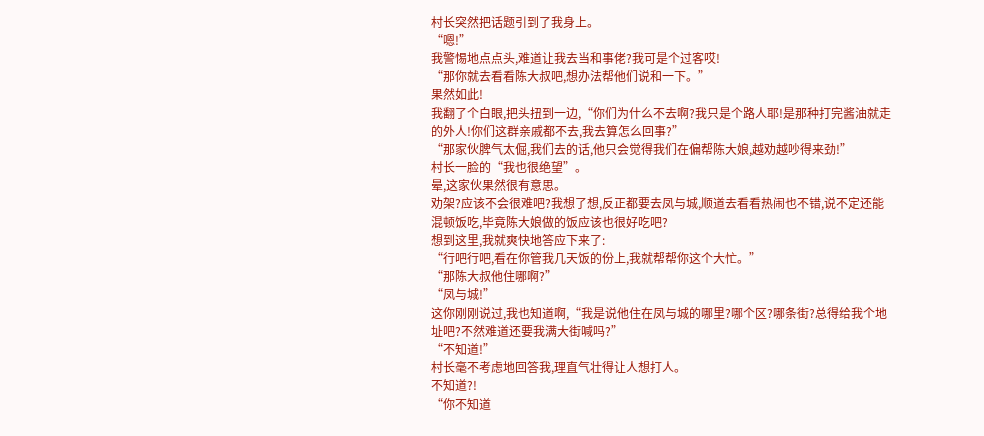村长突然把话题引到了我身上。
“嗯!”
我警惕地点点头,难道让我去当和事佬?我可是个过客哎!
“那你就去看看陈大叔吧,想办法帮他们说和一下。”
果然如此!
我翻了个白眼,把头扭到一边,“你们为什么不去啊?我只是个路人耶!是那种打完酱油就走的外人!你们这群亲戚都不去,我去算怎么回事?”
“那家伙脾气太倔,我们去的话,他只会觉得我们在偏帮陈大娘,越劝越吵得来劲!”
村长一脸的“我也很绝望”。
晕,这家伙果然很有意思。
劝架?应该不会很难吧?我想了想,反正都要去凤与城,顺道去看看热闹也不错,说不定还能混顿饭吃,毕竟陈大娘做的饭应该也很好吃吧?
想到这里,我就爽快地答应下来了:
“行吧行吧,看在你管我几天饭的份上,我就帮帮你这个大忙。”
“那陈大叔他住哪啊?”
“凤与城!”
这你刚刚说过,我也知道啊,“我是说他住在凤与城的哪里?哪个区?哪条街?总得给我个地址吧?不然难道还要我满大街喊吗?”
“不知道!”
村长毫不考虑地回答我,理直气壮得让人想打人。
不知道?!
“你不知道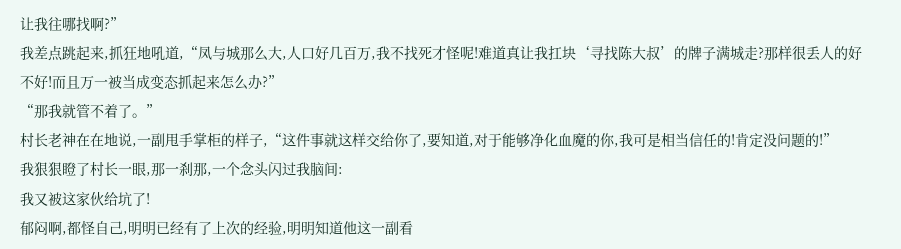让我往哪找啊?”
我差点跳起来,抓狂地吼道,“凤与城那么大,人口好几百万,我不找死才怪呢!难道真让我扛块‘寻找陈大叔’的牌子满城走?那样很丢人的好不好!而且万一被当成变态抓起来怎么办?”
“那我就管不着了。”
村长老神在在地说,一副甩手掌柜的样子,“这件事就这样交给你了,要知道,对于能够净化血魔的你,我可是相当信任的!肯定没问题的!”
我狠狠瞪了村长一眼,那一刹那,一个念头闪过我脑间:
我又被这家伙给坑了!
郁闷啊,都怪自己,明明已经有了上次的经验,明明知道他这一副看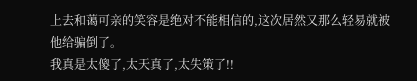上去和蔼可亲的笑容是绝对不能相信的,这次居然又那么轻易就被他给骗倒了。
我真是太傻了,太天真了,太失策了!!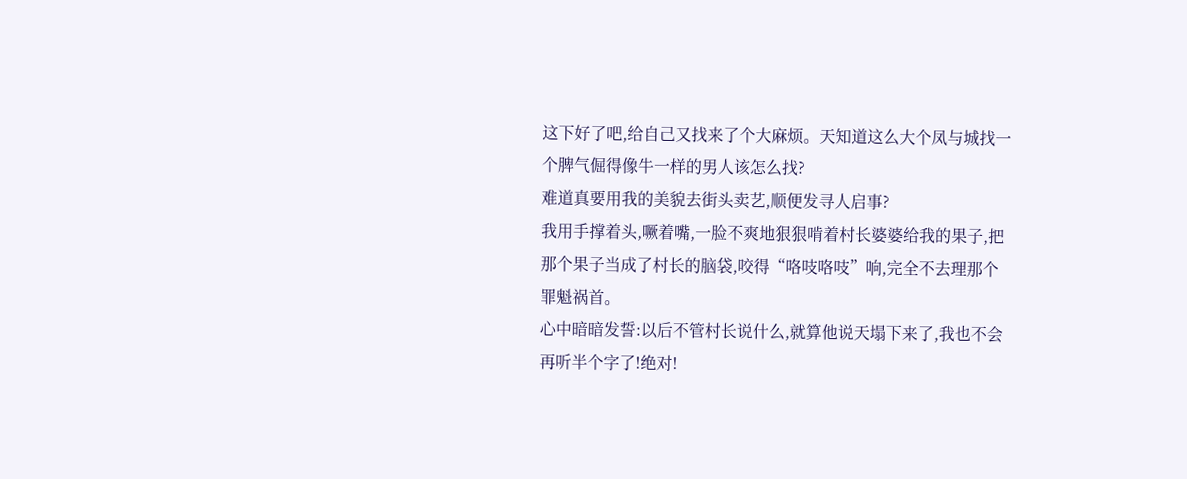这下好了吧,给自己又找来了个大麻烦。天知道这么大个凤与城找一个脾气倔得像牛一样的男人该怎么找?
难道真要用我的美貌去街头卖艺,顺便发寻人启事?
我用手撑着头,噘着嘴,一脸不爽地狠狠啃着村长婆婆给我的果子,把那个果子当成了村长的脑袋,咬得“咯吱咯吱”响,完全不去理那个罪魁祸首。
心中暗暗发誓:以后不管村长说什么,就算他说天塌下来了,我也不会再听半个字了!绝对!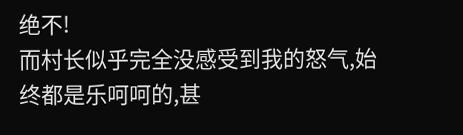绝不!
而村长似乎完全没感受到我的怒气,始终都是乐呵呵的,甚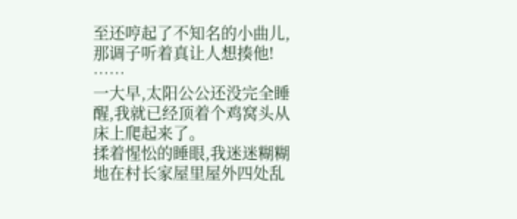至还哼起了不知名的小曲儿,那调子听着真让人想揍他!
……
一大早,太阳公公还没完全睡醒,我就已经顶着个鸡窝头从床上爬起来了。
揉着惺忪的睡眼,我迷迷糊糊地在村长家屋里屋外四处乱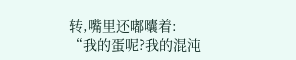转,嘴里还嘟囔着:
“我的蛋呢?我的混沌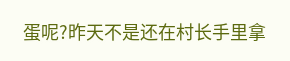蛋呢?昨天不是还在村长手里拿